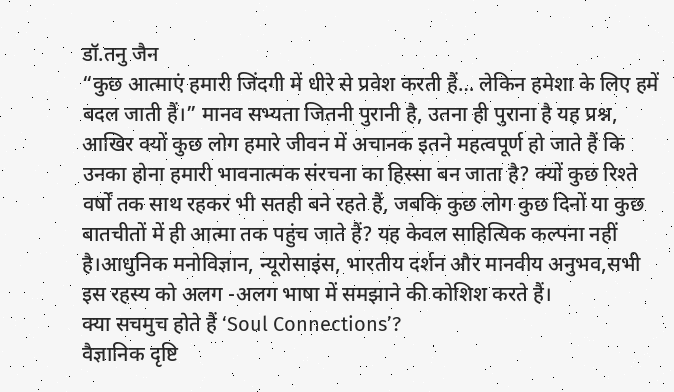डॉ.तनु जैन
“कुछ आत्माएं हमारी जिंदगी में धीरे से प्रवेश करती हैं… लेकिन हमेशा के लिए हमें बदल जाती हैं।” मानव सभ्यता जितनी पुरानी है, उतना ही पुराना है यह प्रश्न, आखिर क्यों कुछ लोग हमारे जीवन में अचानक इतने महत्वपूर्ण हो जाते हैं कि उनका होना हमारी भावनात्मक संरचना का हिस्सा बन जाता है? क्यों कुछ रिश्ते वर्षों तक साथ रहकर भी सतही बने रहते हैं, जबकि कुछ लोग कुछ दिनों या कुछ बातचीतों में ही आत्मा तक पहुंच जाते हैं? यह केवल साहित्यिक कल्पना नहीं है।आधुनिक मनोविज्ञान, न्यूरोसाइंस, भारतीय दर्शन और मानवीय अनुभव,सभी इस रहस्य को अलग -अलग भाषा में समझाने की कोशिश करते हैं।
क्या सचमुच होते हैं ‘Soul Connections’?
वैज्ञानिक दृष्टि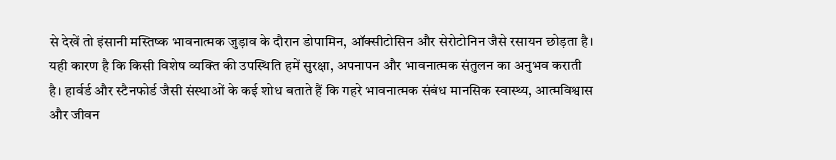से देखें तो इंसानी मस्तिष्क भावनात्मक जुड़ाव के दौरान डोपामिन, ऑक्सीटोसिन और सेरोटोनिन जैसे रसायन छोड़ता है। यही कारण है कि किसी विशेष व्यक्ति की उपस्थिति हमें सुरक्षा, अपनापन और भावनात्मक संतुलन का अनुभव कराती है। हार्वर्ड और स्टैनफोर्ड जैसी संस्थाओं के कई शोध बताते हैं कि गहरे भावनात्मक संबंध मानसिक स्वास्थ्य, आत्मविश्वास और जीवन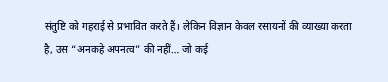संतुष्टि को गहराई से प्रभावित करते हैं। लेकिन विज्ञान केवल रसायनों की व्याख्या करता है, उस “अनकहे अपनत्व” की नहीं… जो कई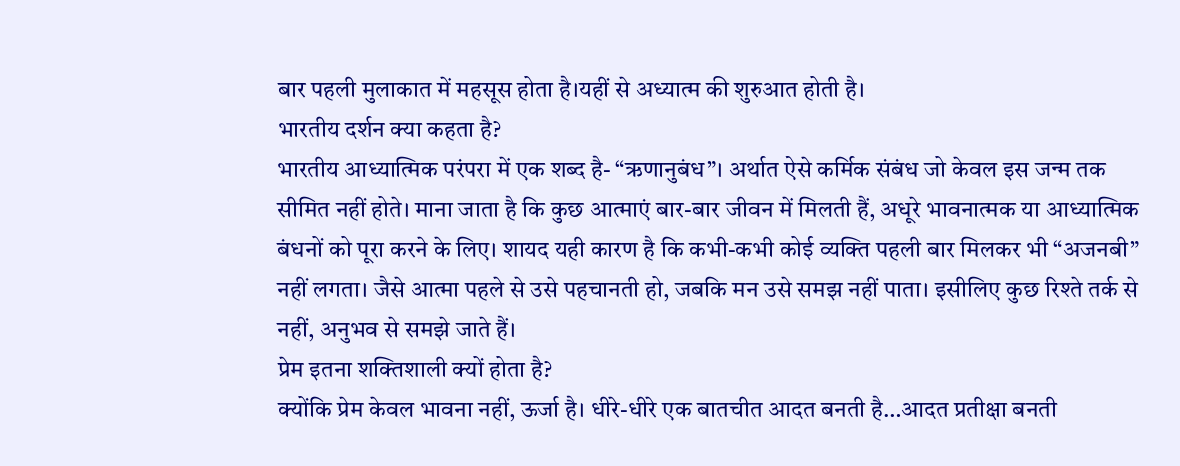बार पहली मुलाकात में महसूस होता है।यहीं से अध्यात्म की शुरुआत होती है।
भारतीय दर्शन क्या कहता है?
भारतीय आध्यात्मिक परंपरा में एक शब्द है- “ऋणानुबंध”। अर्थात ऐसे कर्मिक संबंध जो केवल इस जन्म तक सीमित नहीं होते। माना जाता है कि कुछ आत्माएं बार-बार जीवन में मिलती हैं, अधूरे भावनात्मक या आध्यात्मिक बंधनों को पूरा करने के लिए। शायद यही कारण है कि कभी-कभी कोई व्यक्ति पहली बार मिलकर भी “अजनबी” नहीं लगता। जैसे आत्मा पहले से उसे पहचानती हो, जबकि मन उसे समझ नहीं पाता। इसीलिए कुछ रिश्ते तर्क से नहीं, अनुभव से समझे जाते हैं।
प्रेम इतना शक्तिशाली क्यों होता है?
क्योंकि प्रेम केवल भावना नहीं, ऊर्जा है। धीरे-धीरे एक बातचीत आदत बनती है…आदत प्रतीक्षा बनती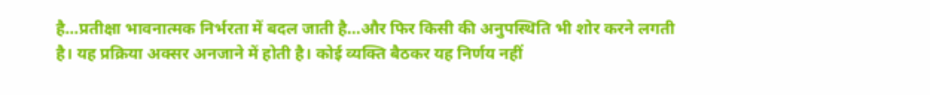है…प्रतीक्षा भावनात्मक निर्भरता में बदल जाती है…और फिर किसी की अनुपस्थिति भी शोर करने लगती है। यह प्रक्रिया अक्सर अनजाने में होती है। कोई व्यक्ति बैठकर यह निर्णय नहीं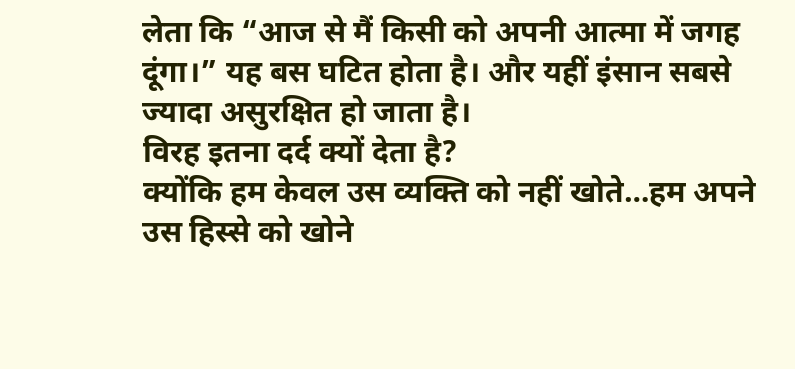लेता कि “आज से मैं किसी को अपनी आत्मा में जगह दूंगा।” यह बस घटित होता है। और यहीं इंसान सबसे ज्यादा असुरक्षित हो जाता है।
विरह इतना दर्द क्यों देता है?
क्योंकि हम केवल उस व्यक्ति को नहीं खोते…हम अपने उस हिस्से को खोने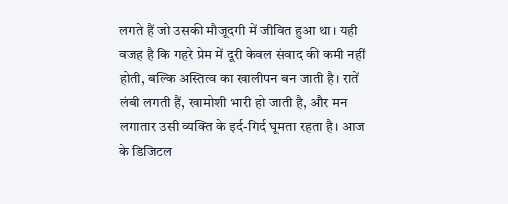लगते हैं जो उसकी मौजूदगी में जीवित हुआ था। यही वजह है कि गहरे प्रेम में दूरी केवल संवाद की कमी नहीं होती, बल्कि अस्तित्व का खालीपन बन जाती है। रातें लंबी लगती हैं, खामोशी भारी हो जाती है, और मन लगातार उसी व्यक्ति के इर्द-गिर्द घूमता रहता है। आज के डिजिटल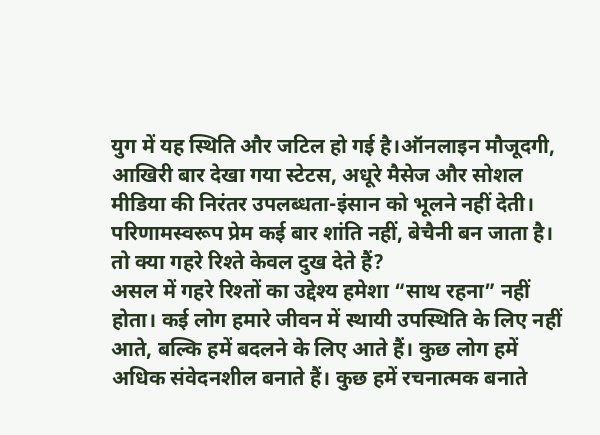युग में यह स्थिति और जटिल हो गई है।ऑनलाइन मौजूदगी, आखिरी बार देखा गया स्टेटस, अधूरे मैसेज और सोशल मीडिया की निरंतर उपलब्धता-इंसान को भूलने नहीं देती। परिणामस्वरूप प्रेम कई बार शांति नहीं, बेचैनी बन जाता है।
तो क्या गहरे रिश्ते केवल दुख देते हैं?
असल में गहरे रिश्तों का उद्देश्य हमेशा “साथ रहना” नहीं होता। कई लोग हमारे जीवन में स्थायी उपस्थिति के लिए नहीं आते, बल्कि हमें बदलने के लिए आते हैं। कुछ लोग हमें अधिक संवेदनशील बनाते हैं। कुछ हमें रचनात्मक बनाते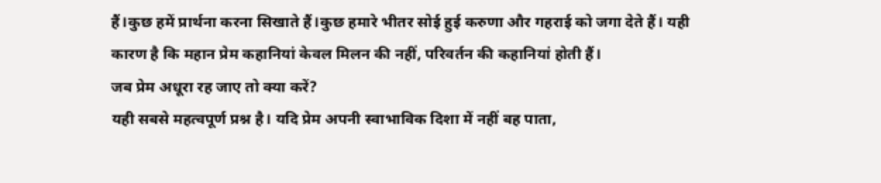हैं।कुछ हमें प्रार्थना करना सिखाते हैं।कुछ हमारे भीतर सोई हुई करुणा और गहराई को जगा देते हैं। यही कारण है कि महान प्रेम कहानियां केवल मिलन की नहीं, परिवर्तन की कहानियां होती हैं।
जब प्रेम अधूरा रह जाए तो क्या करें?
यही सबसे महत्वपूर्ण प्रश्न है। यदि प्रेम अपनी स्वाभाविक दिशा में नहीं बह पाता,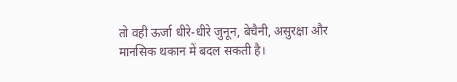तो वही ऊर्जा धीरे-धीरे जुनून, बेचैनी, असुरक्षा और मानसिक थकान में बदल सकती है।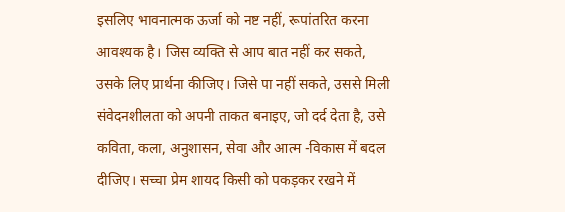इसलिए भावनात्मक ऊर्जा को नष्ट नहीं, रूपांतरित करना आवश्यक है। जिस व्यक्ति से आप बात नहीं कर सकते, उसके लिए प्रार्थना कीजिए। जिसे पा नहीं सकते, उससे मिली संवेदनशीलता को अपनी ताकत बनाइए, जो दर्द देता है, उसे कविता, कला, अनुशासन, सेवा और आत्म -विकास में बदल दीजिए। सच्चा प्रेम शायद किसी को पकड़कर रखने में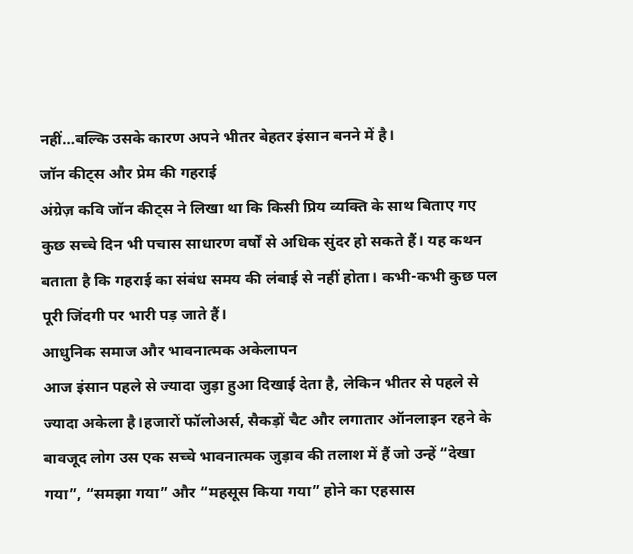नहीं…बल्कि उसके कारण अपने भीतर बेहतर इंसान बनने में है।
जॉन कीट्स और प्रेम की गहराई
अंग्रेज़ कवि जॉन कीट्स ने लिखा था कि किसी प्रिय व्यक्ति के साथ बिताए गए कुछ सच्चे दिन भी पचास साधारण वर्षों से अधिक सुंदर हो सकते हैं। यह कथन बताता है कि गहराई का संबंध समय की लंबाई से नहीं होता। कभी-कभी कुछ पल पूरी जिंदगी पर भारी पड़ जाते हैं।
आधुनिक समाज और भावनात्मक अकेलापन
आज इंसान पहले से ज्यादा जुड़ा हुआ दिखाई देता है, लेकिन भीतर से पहले से ज्यादा अकेला है।हजारों फॉलोअर्स, सैकड़ों चैट और लगातार ऑनलाइन रहने के बावजूद लोग उस एक सच्चे भावनात्मक जुड़ाव की तलाश में हैं जो उन्हें “देखा गया”, “समझा गया” और “महसूस किया गया” होने का एहसास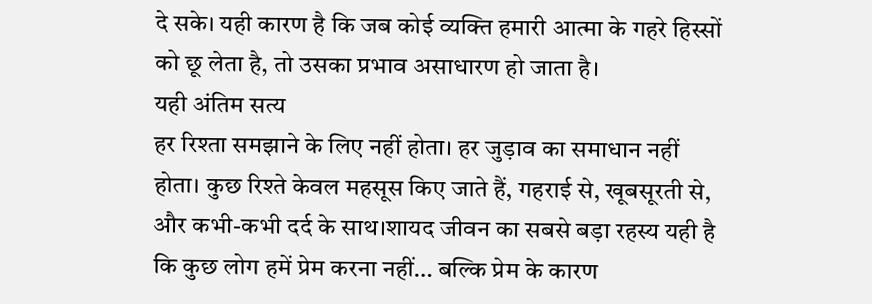दे सके। यही कारण है कि जब कोई व्यक्ति हमारी आत्मा के गहरे हिस्सों को छू लेता है, तो उसका प्रभाव असाधारण हो जाता है।
यही अंतिम सत्य
हर रिश्ता समझाने के लिए नहीं होता। हर जुड़ाव का समाधान नहीं होता। कुछ रिश्ते केवल महसूस किए जाते हैं, गहराई से, खूबसूरती से, और कभी-कभी दर्द के साथ।शायद जीवन का सबसे बड़ा रहस्य यही है कि कुछ लोग हमें प्रेम करना नहीं… बल्कि प्रेम के कारण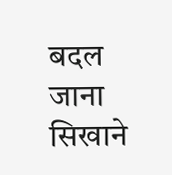बदल जाना सिखाने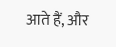आते हैं, और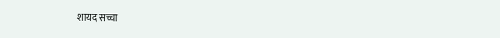शायद सच्चा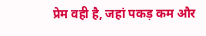प्रेम वही है, जहां पकड़ कम और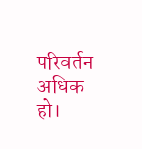परिवर्तन अधिक हो।